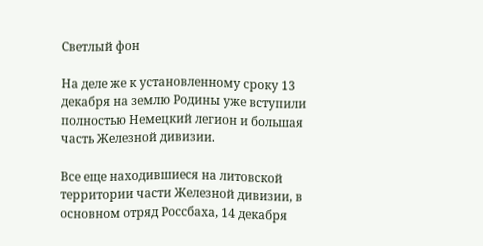Светлый фон

На деле же к установленному сроку 13 декабря на землю Родины уже вступили полностью Немецкий легион и большая часть Железной дивизии.

Все еще находившиеся на литовской территории части Железной дивизии, в основном отряд Россбаха, 14 декабря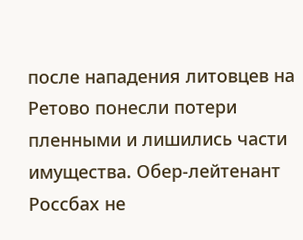после нападения литовцев на Ретово понесли потери пленными и лишились части имущества. Обер-лейтенант Россбах не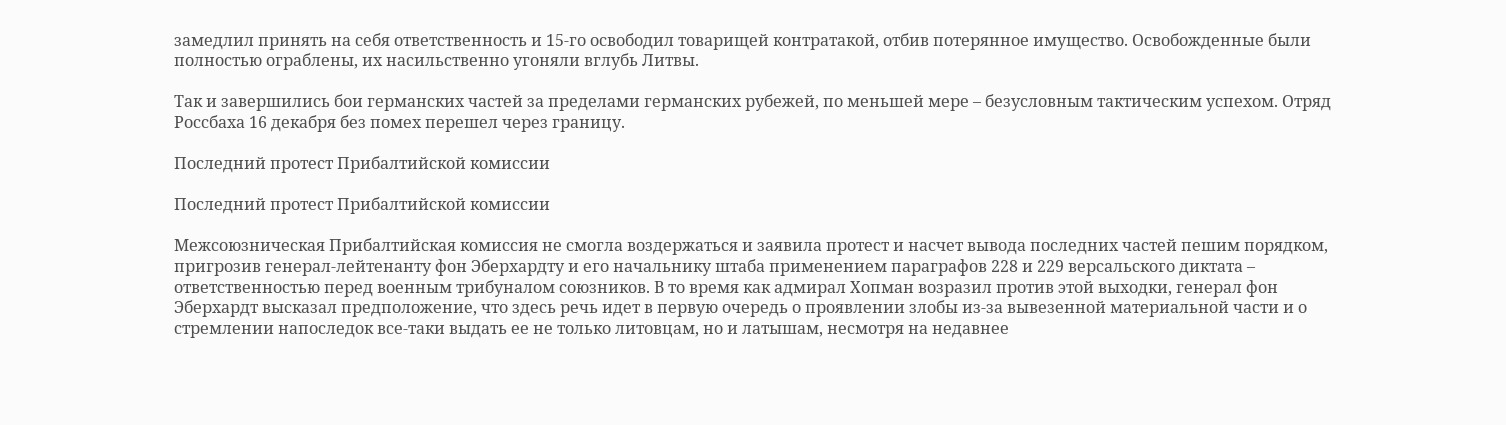замедлил принять на себя ответственность и 15-го освободил товарищей контратакой, отбив потерянное имущество. Освобожденные были полностью ограблены, их насильственно угоняли вглубь Литвы.

Так и завершились бои германских частей за пределами германских рубежей, по меньшей мере – безусловным тактическим успехом. Отряд Россбаха 16 декабря без помех перешел через границу.

Последний протест Прибалтийской комиссии

Последний протест Прибалтийской комиссии

Межсоюзническая Прибалтийская комиссия не смогла воздержаться и заявила протест и насчет вывода последних частей пешим порядком, пригрозив генерал-лейтенанту фон Эберхардту и его начальнику штаба применением параграфов 228 и 229 версальского диктата – ответственностью перед военным трибуналом союзников. В то время как адмирал Хопман возразил против этой выходки, генерал фон Эберхардт высказал предположение, что здесь речь идет в первую очередь о проявлении злобы из-за вывезенной материальной части и о стремлении напоследок все-таки выдать ее не только литовцам, но и латышам, несмотря на недавнее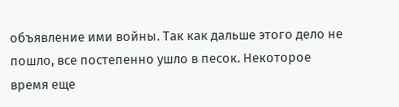объявление ими войны. Так как дальше этого дело не пошло, все постепенно ушло в песок. Некоторое время еще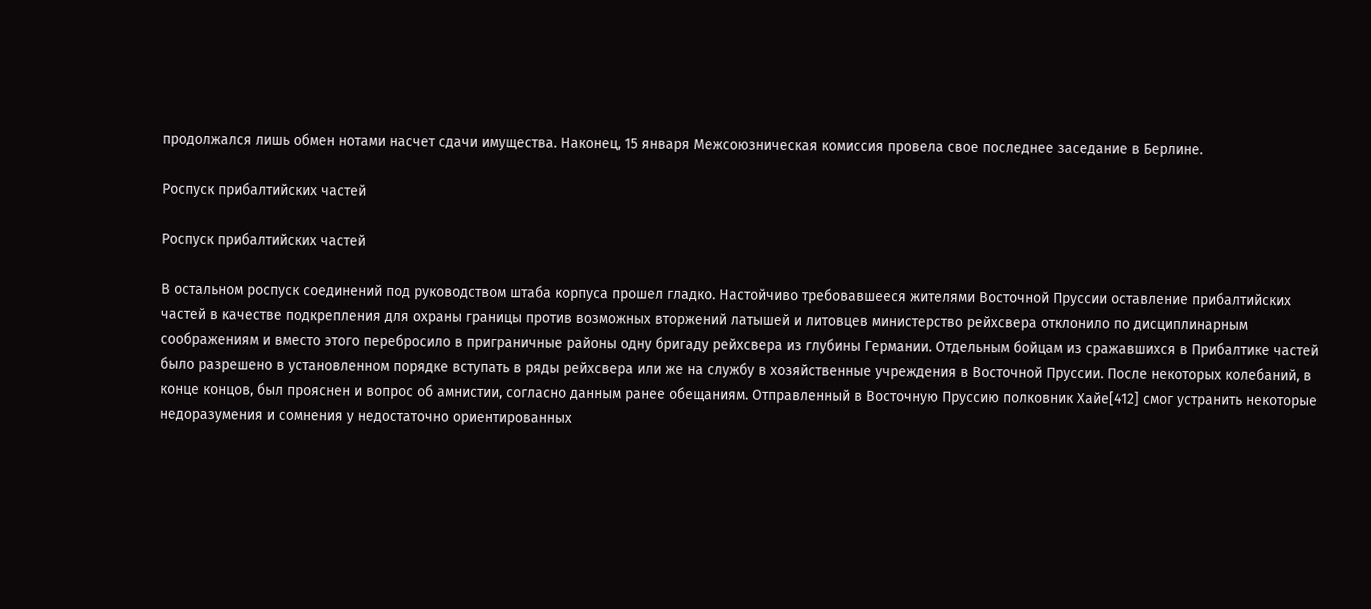продолжался лишь обмен нотами насчет сдачи имущества. Наконец, 15 января Межсоюзническая комиссия провела свое последнее заседание в Берлине.

Роспуск прибалтийских частей

Роспуск прибалтийских частей

В остальном роспуск соединений под руководством штаба корпуса прошел гладко. Настойчиво требовавшееся жителями Восточной Пруссии оставление прибалтийских частей в качестве подкрепления для охраны границы против возможных вторжений латышей и литовцев министерство рейхсвера отклонило по дисциплинарным соображениям и вместо этого перебросило в приграничные районы одну бригаду рейхсвера из глубины Германии. Отдельным бойцам из сражавшихся в Прибалтике частей было разрешено в установленном порядке вступать в ряды рейхсвера или же на службу в хозяйственные учреждения в Восточной Пруссии. После некоторых колебаний, в конце концов, был прояснен и вопрос об амнистии, согласно данным ранее обещаниям. Отправленный в Восточную Пруссию полковник Хайе[412] смог устранить некоторые недоразумения и сомнения у недостаточно ориентированных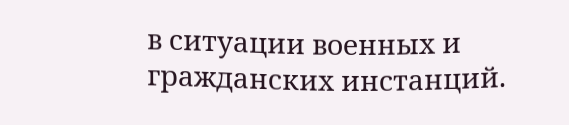в ситуации военных и гражданских инстанций.